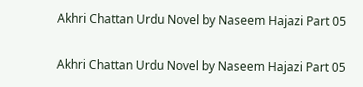Akhri Chattan Urdu Novel by Naseem Hajazi Part 05

Akhri Chattan Urdu Novel by Naseem Hajazi Part 05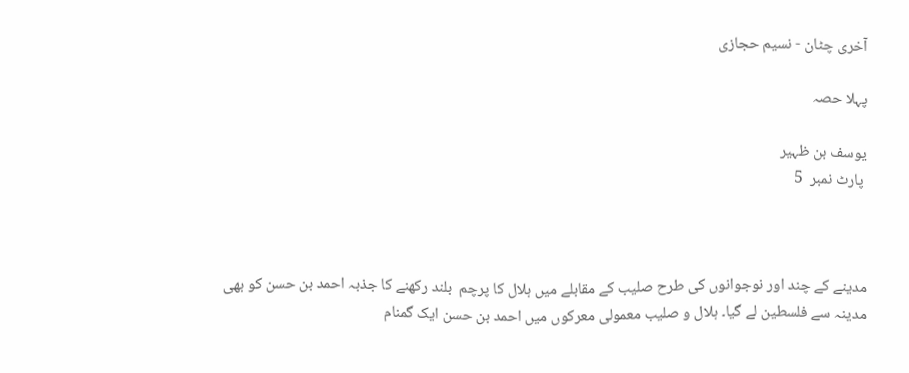آخری چٹان - نسیم حجازی

پہلا حصہ

یوسف بن ظہیر
 پارٹ نمبر  5



مدینے کے چند اور نوجوانوں کی طرح صلیب کے مقابلے میں ہلال کا پرچم  بلند رکھنے کا جذبہ احمد بن حسن کو بھی مدینہ سے فلسطین لے گیا۔ ہلال و صلیب معمولی معرکوں میں احمد بن حسن ایک گمنام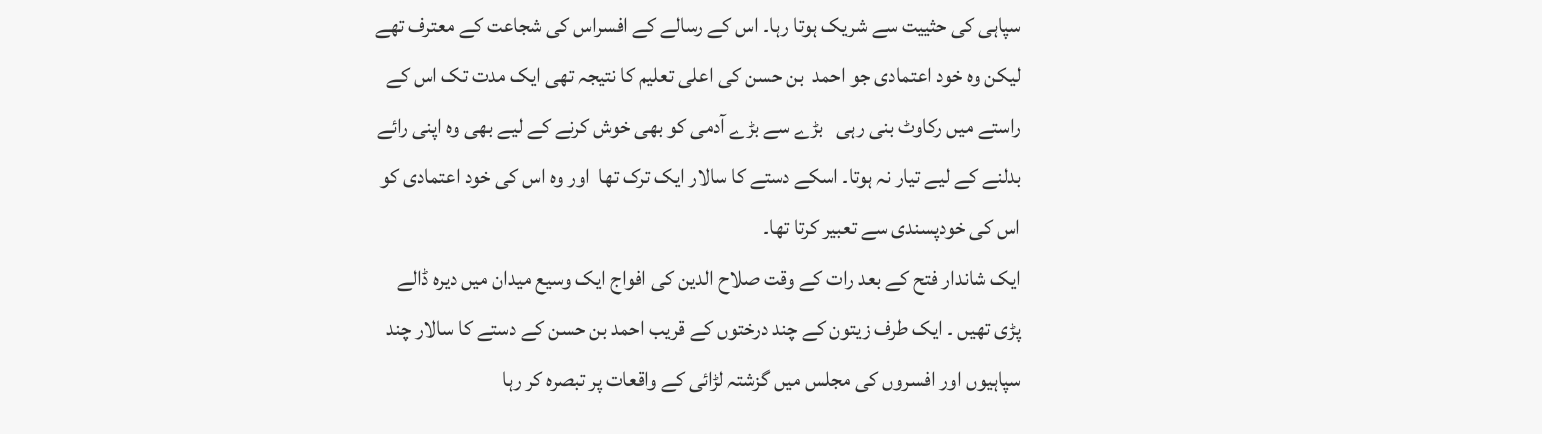سپاہی کی حثییت سے شریک ہوتا رہا۔ اس کے رسالے کے افسراس کی شجاعت کے معترف تھے لیکن وہ خود اعتمادی جو احمد  بن حسن کی اعلی تعلیم کا نتیجہ تھی ایک مدت تک اس کے راستے میں رکاوٹ بنی رہی   بڑے سے بڑے آدمی کو بھی خوش کرنے کے لیے بھی وہ اپنی رائے بدلنے کے لیے تیار نہ ہوتا۔ اسکے دستے کا سالار ایک ترک تھا  اور وہ اس کی خود اعتمادی کو اس کی خودپسندی سے تعبیر کرتا تھا۔
ایک شاندار فتح کے بعد رات کے وقت صلاح الدین کی افواج ایک وسیع میدان میں دیرہ ڈالے پڑی تھیں ۔ ایک طرف زیتون کے چند درختوں کے قریب احمد بن حسن کے دستے کا سالار چند سپاہیوں اور افسروں کی مجلس میں گزشتہ لڑائی کے واقعات پر تبصرہ کر رہا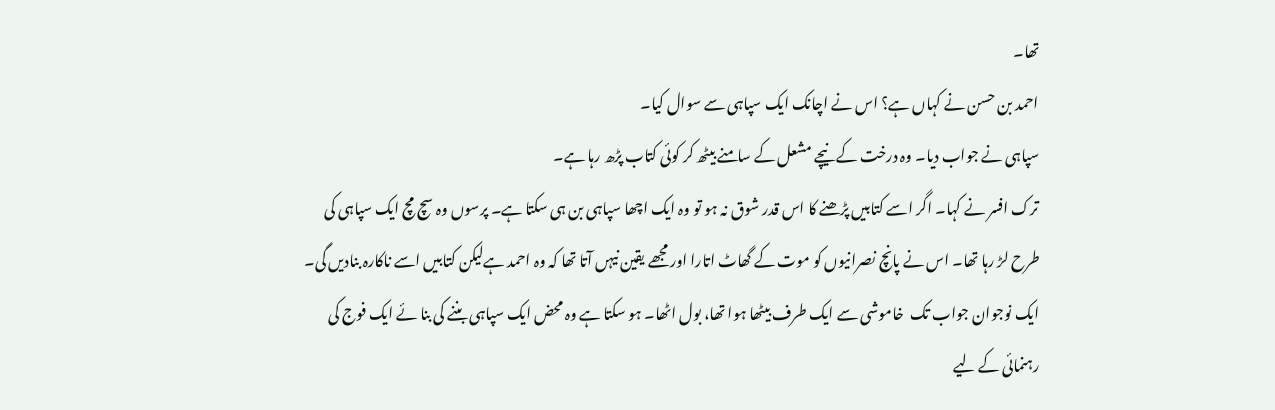تھا۔
احمد بن حسن نے کہاں ہے؟ اس نے اچانک ایک سپاہی سے سوال کیا۔
سپاہی نے جواب دیا۔ وہ درخت کے نیچے مشعل کے سامنے بیٹھ کر کوئی کتاب پڑھ رہا ہے۔
ترک افسر نے کہا۔ اگر اسے کتابیں پڑھنے کا اس قدر شوق نہ ہو تو وہ ایک اچھا سپاہی بن ہی سکتا ہے۔ پرسوں وہ سچ مچ ایک سپاہی کی طرح لڑ رہا تھا۔ اس نے پانچ نصرانیوں کو موت کے گھاٹ اتارا اور مجھے یقین نیہں آتا تھا کہ وہ احمد ہےلیکن کتابیں اسے ناکارہ بنادیں گی۔
ایک نوجوان جواب تک  خاموشی سے ایک طرف بیٹھا ہوا تھا، بول اٹھا۔ ہو سکتا ہے وہ محض ایک سپاہی بننے کی بنا ئے ایک فوج کی رہنمائی کے لیے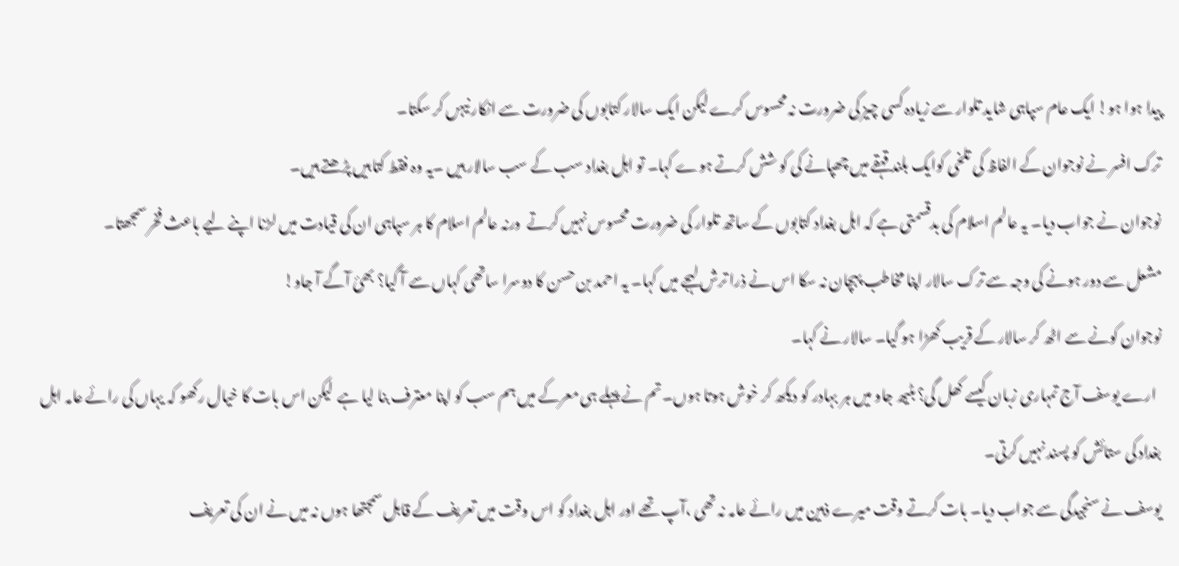پیدا ہوا ہو! ایک عام سپاہی شاید تلوار سے زیادہ کسی چیز کی ضرورت نہ محسوس کرے لیکن ایک سالار کتابوں کی ضرورت سے انکار نیہں کر سکتا۔
ترک افسر نے نوجوان کے الفاظ کی تلخی کوایک بلند قہقے میں چھپانے کی کو شش کرتے ہوے کہا۔ تو اہل بغداد سب کے سب سالار ہیں ۔یہ وہ فقط کتابیں پڑھتے ہیں۔
نوجوان نے جواب دیا۔ یہ عالم اسلام کی بدقسمتی ہے کہ اہل بغداد کتابوں کے ساتھ تلوار کی ضرورت محسوس نہیں کرتے  ورنہ عالم اسلام کا ہر سپاہی ان کی قیادت میں لڑنا اپنے لیے باعث فخر سمجھتا۔
مشعل سے دور ہونے کی وجہ سے ترک سالار اپنا مخاطب پہچان نہ سکا اس نے ذرا ترش لہجے میں کہا۔ یہ احمد بن حسن کا دوسرا ساتھی کہاں سے آ گیا؟ بھئ آگے آ جاو!
نوجوان کونے سے اٹھ کر سالار کے قریب کھڑا ہو گیا۔ سالار نے کہا۔
  ارے یوسف آج تمہاری زبان کیسے کھل گی؟ بٹیھ جاو میں ہر بہادر کو دیکھ کر خوش ہوتا ہوں۔ تم نے پہلے ہی معرکے میں ہم سب کو اپنا معترف بنا لیا ہے  لیکن اس بات کا خیال رکھو کہ یہاں کی رائے عامہ اہل بغداد کی ستائش کو پسند نہیں کرتی۔
یوسف نے سنجیدگی سے جواب دیا۔ بات کرتے وقت میرے ذہین میں رائے عامہ نہ تھی ،آپ تھے اور اہل بغداد کو اس وقت میں تعریف کے قابل سمجتھا ہوں نہ میں نے ان کی تعریف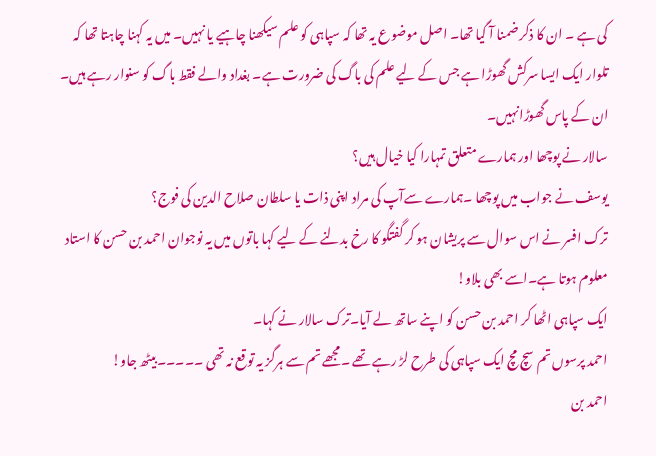کی ہے ۔ ان کا ذکر ضمنا آ گیا تھا۔ اصل موضوع یہ تھا کہ سپاہی کو علم سیکھنا چاہیے یا نہیں۔ میں یہ کہنا چاہتا تھا کہ تلوار ایک ایسا سرکش گھوڑا ہے جس کے لیے علم کی باگ کی ضرورت ہے۔ بغداد والے فقط باگ کو سنوار رہے ہیں۔ ان کے پاس گھوڑانہیں۔
سالار نے پوچھا اور ہمارے متعلق تمہارا کیا خیال ہیں؟
یوسف نے جواب میں پوچھا ۔ہمارے سےآپ کی مراد اپنی ذات یا سلطان صلاح الدین کی فوج؟
ترک افسر نے اس سوال سے پریشان ہو کر گفتگو کا رخ بدلنے کے لیے کہا باتوں میں یہ نوجوان احمد بن حسن کا استاد معلوم ہوتا ہے۔اسے بھی بلاو!
ایک سپاہی اٹھا کر احمد بن حسن کو اپنے ساتھ لے آیا۔ترک سالار نے کہا۔
احمد پرسوں تم سچ مچ ایک سپاہی کی طرح لڑ رہے تھے ۔مجھے تم سے ہرگز یہ توقع نہ تھی ۔۔۔۔۔بیٹھ جاو!
احمد بن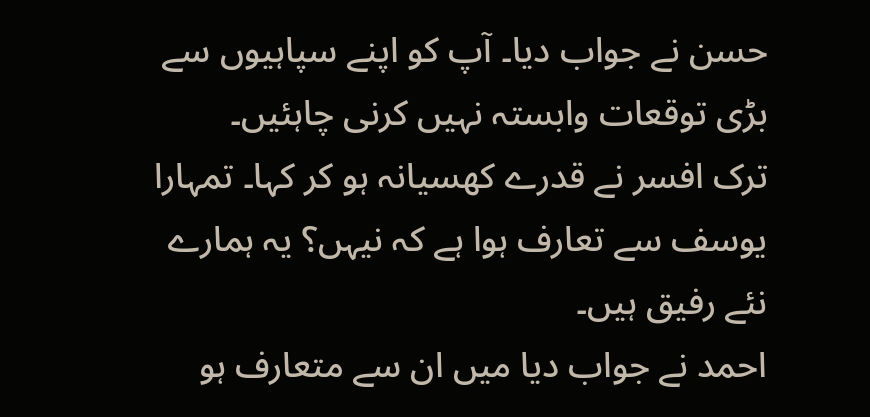حسن نے جواب دیا۔ آپ کو اپنے سپاہیوں سے بڑی توقعات وابستہ نہیں کرنی چاہئیں۔
ترک افسر نے قدرے کھسیانہ ہو کر کہا۔ تمہارا یوسف سے تعارف ہوا ہے کہ نیہں؟ یہ ہمارے نئے رفیق ہیں۔
احمد نے جواب دیا میں ان سے متعارف ہو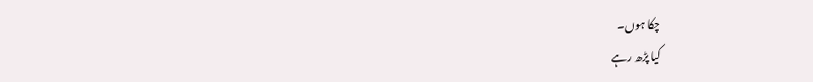چکا ہوں۔
کیا پڑھ رہے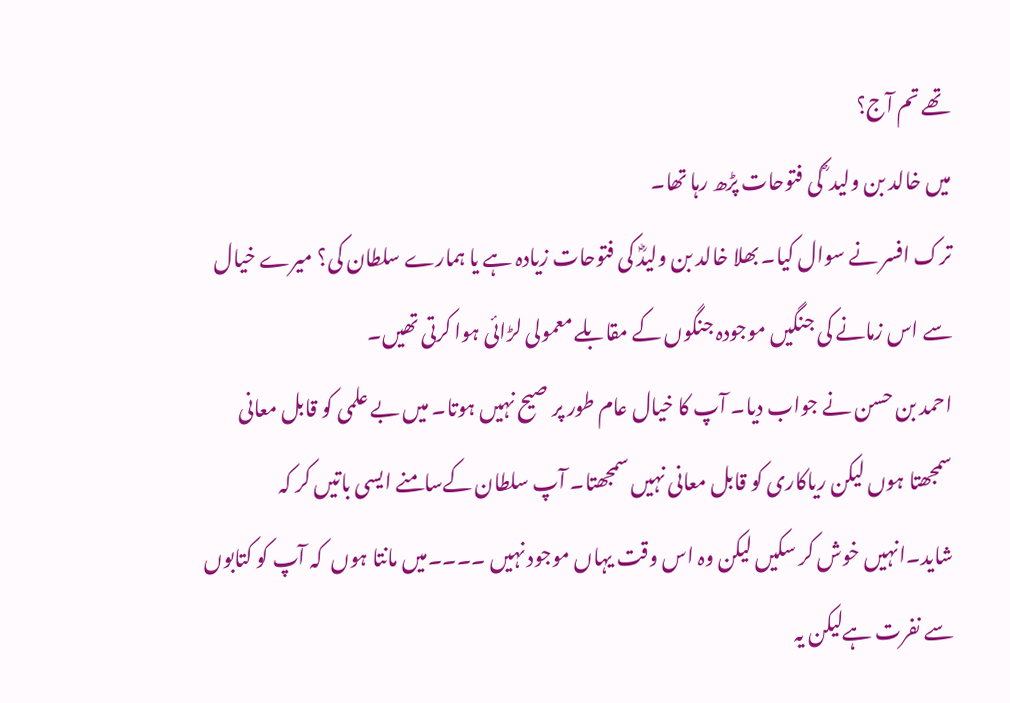تھے تم آج؟
میں خالد بن ولید ؓ کی فتوحات پڑھ رہا تھا۔
ترک افسر نے سوال کیا۔ بھلا خالد بن ولیدؓ کی فتوحات زیادہ ہے یا ہمارے سلطان کی؟ میرے خیال سے اس زمانے کی جنگیں موجودہ جنگوں کے مقابلے معمولی لڑائی ہوا کرتی تھیں۔
احمد بن حسن نے جواب دیا۔ آپ کا خیال عام طور پر صیح نہیں ہوتا۔ میں بے علمی کو قابل معانی سمجھتا ہوں لیکن ریاکاری کو قابل معانی نہیں سمجھتا۔ آپ سلطان کےسامنے ایسی باتیں کر کہ شاید۔انہیں خوش کر سکیں لیکن وہ اس وقت یہاں موجود نہیں ۔۔۔۔میں مانتا ہوں  کہ آپ کو کتابوں سے نفرت ہےلیکن یہ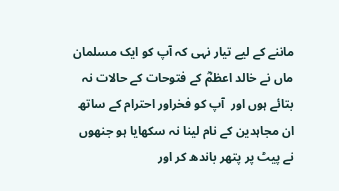ماننے کے لیے تیار نہی کہ آپ کو ایک مسلمان ماں نے خالد اعظمؓ کے فتوحات کے حالات نہ بتائے ہوں اور  آپ کو فخراور احترام کے ساتھ ان مجاہدین کے نام لینا نہ سکھایا ہو جنھوں نے پیٹ پر پتھر باندھ کر اور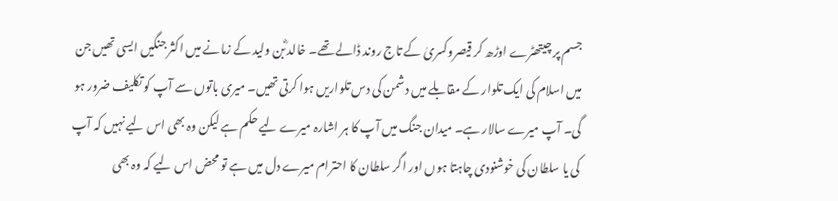جسم پر چیتھٹرے اوڑھ کر قیصروکسریٰ کے تاج روند ڈالے تھے۔ خالد ؓبن ولید کے زمانے میں اکثر جنگیں ایسی تھیں جن میں اسلام کی ایک تلوار کے مقابلے میں دشمن کی دس تلواریں ہوا کرتی تھیں۔ میری باتوں سے آپ کو تکلیف ضرور ہو گی۔ آپ میرے سالار ہے۔ میدان جنگ میں آپ کا ہر اشارہ میرے لیے حکم ہے لیکن وہ بھی اس لیے نہیں کہ آپ کی یا سلطان کی خوشنودی چاہتا ہوں اور اگر سلطان کا احترام میرے دل میں ہے تو محض اس لیے کہ وہ بھی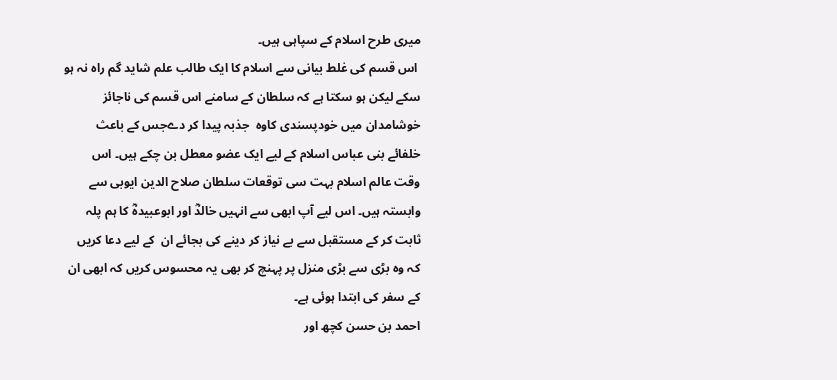میری طرح اسلام کے سپاہی ہیں۔
 اس قسم کی غلط بیانی سے اسلام کا ایک طالب علم شاید گم راہ نہ ہو سکے لیکن ہو سکتا ہے کہ سلطان کے سامنے اس قسم کی ناجائز خوشامدان میں خودپسندی کاوہ  جذبہ پیدا کر دےجس کے باعث خلفائے بنی عباس اسلام کے لیے ایک عضو معطل بن چکے ہیں۔ اس وقت عالم اسلام بہت سی توقعات سلطان صلاح الدین ایوبی سے وابستہ ہیں۔ اس لیے آپ ابھی سے انہیں خالدؓ اور ابوعبیدہؓ کا ہم پلہ ثابت کر کے مستقبل سے بے نیاز کر دینے کی بجائے ان  کے لیے دعا کریں کہ وہ بڑی سے بڑی منزل پر پہنچ کر بھی یہ محسوس کریں کہ ابھی ان کے سفر کی ابتدا ہوئی ہے۔
احمد بن حسن کچھ اور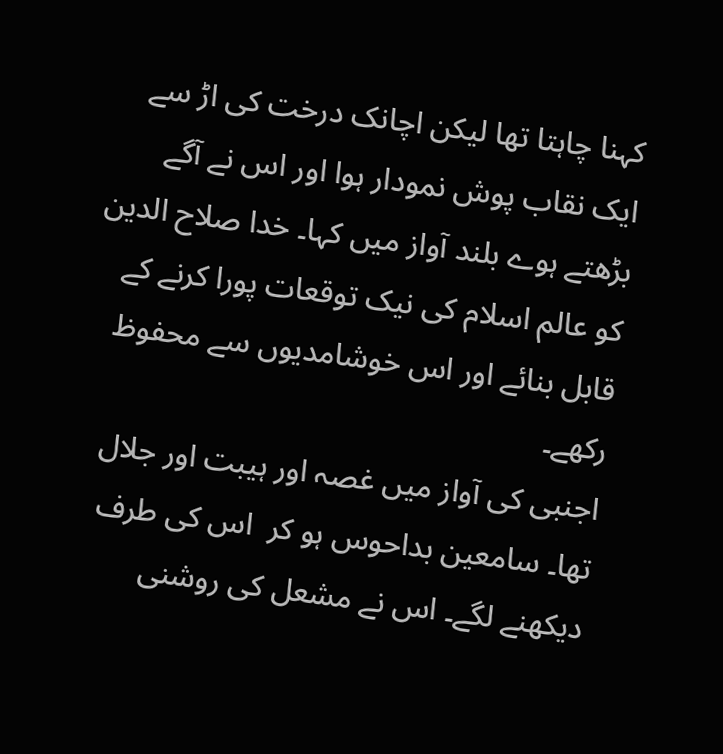کہنا چاہتا تھا لیکن اچانک درخت کی اڑ سے ایک نقاب پوش نمودار ہوا اور اس نے آگے بڑھتے ہوے بلند آواز میں کہا۔ خدا صلاح الدین  کو عالم اسلام کی نیک توقعات پورا کرنے کے قابل بنائے اور اس خوشامدیوں سے محفوظ رکھے۔
اجنبی کی آواز میں غصہ اور ہیبت اور جلال تھا۔ سامعین بداحوس ہو کر  اس کی طرف دیکھنے لگے۔ اس نے مشعل کی روشنی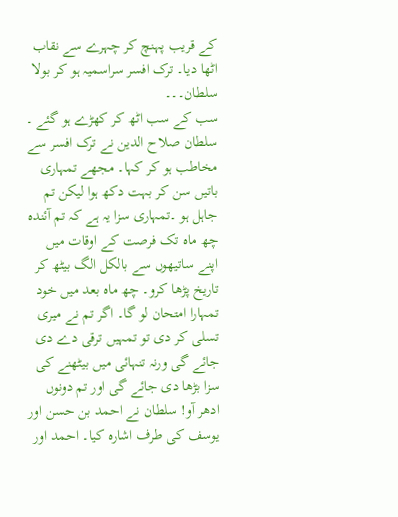کے قریب پہنچ کر چہرے سے نقاب اٹھا دیا۔ ترک افسر سراسمیہ ہو کر بولا سلطان۔۔۔
سب کے سب اٹھ کر کھڑے ہو گئے ۔ سلطان صلاح الدین نے ترک افسر سے مخاطب ہو کر کہا۔ مجھے تمہاری باتیں سن کر بہت دکھ ہوا لیکن تم جاہل ہو ۔تمہاری سزا یہ ہے کہ تم آئندہ چھ ماہ تک فرصت کے اوقات میں اپنے ساتیھوں سے بالکل الگ بیٹھ کر تاریخ پڑھا کرو۔ چھ ماہ بعد میں خود تمہارا امتحان لو گا۔ اگر تم نے میری تسلی کر دی تو تمہیں ترقی دے دی جائے گی ورنہ تنہائی میں بیٹھنے کی سزا بڑھا دی جائے گی اور تم دونوں ادھر آو! سلطان نے احمد بن حسن اور یوسف کی طرف اشارہ کیا۔ احمد اور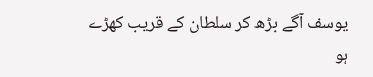یوسف آگے بڑھ کر سلطان کے قریب کھڑے ہو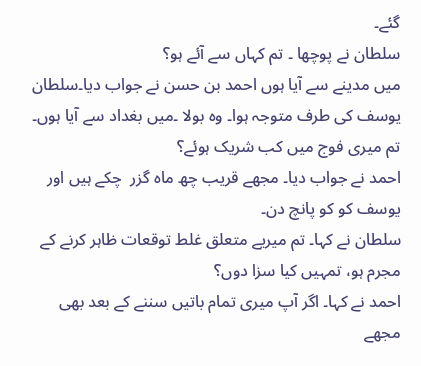گئے۔
سلطان نے پوچھا ۔ تم کہاں سے آئے ہو؟
میں مدینے سے آیا ہوں احمد بن حسن نے جواب دیا۔سلطان یوسف کی طرف متوجہ ہوا۔ وہ بولا ۔میں بغداد سے آیا ہوں۔
تم میری فوج میں کب شریک ہوئے؟
احمد نے جواب دیا۔ مجھے قریب چھ ماہ گزر  چکے ہیں اور یوسف کو کو پانچ دن۔
سلطان نے کہا۔ تم میریے متعلق غلط توقعات ظاہر کرنے کے مجرم ہو، تمہیں کیا سزا دوں؟
احمد نے کہا۔ اگر آپ میری تمام باتیں سننے کے بعد بھی مجھے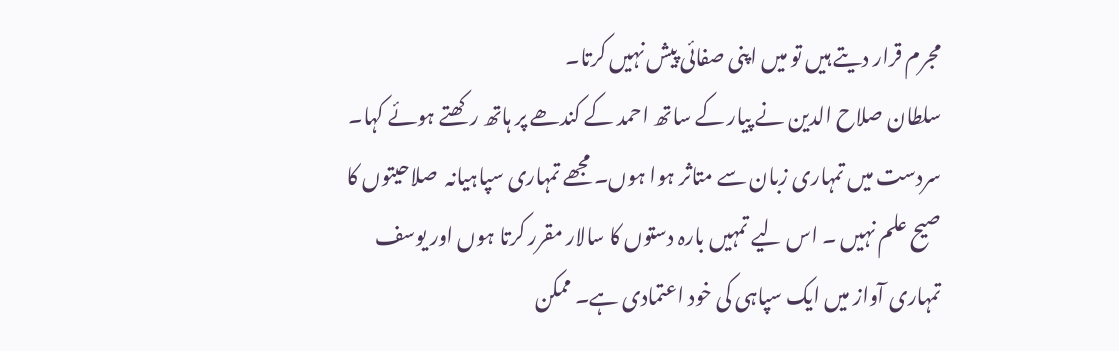مجرم قرار دیتے ہیں تو میں اپنی صفائی پیش نہیں کرتا۔
سلطان صلاح الدین نے پیار کے ساتھ احمد کے کندھے پر ہاتھ رکھتے ہوئے کہا۔ سردست میں تمہاری زبان سے متاثر ہوا ہوں۔ مجھے تمہاری سپاہیانہ  صلاحیتوں کا صیح علم نہیں ۔ اس لیے تمہیں بارہ دستوں کا سالار مقرر کرتا ہوں اور یوسف تمہاری آواز میں ایک سپاہی کی خود اعتمادی ہے۔ ممکن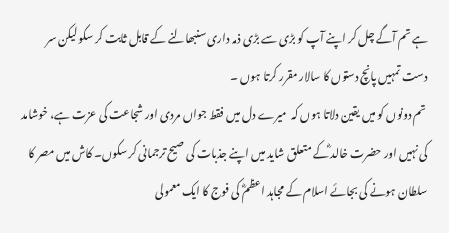ہے تم آگے چل کر اپنے آپ کو بڑی سے بڑی ذمہ داری سنبھالنے کے قابل ثابت کر سکو لیکن سر دست تمہیں پانچ دستوں کا سالار مقرر کرتا ہوں ۔
 تم دونوں کو میں یقین دلاتا ہوں کہ  میرے دل میں فقط جواں مردی اور شجاعت کی عزت ہے، خوشامد کی نہیں اور حضرت خالد ؓکے متعلق شاید میں اپنے جذبات کی صیح ترجمانی کر سکوں۔ کاش میں مصر کا سلطان ہونے کی بجائے اسلام کے مجاہد اعظمؓ کی فوج کا ایک معمولی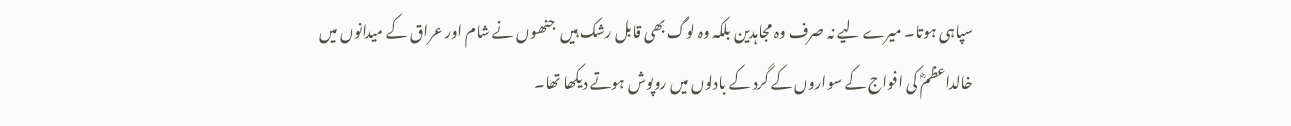سپاہی ہوتا۔ میرے لیے نہ صرف وہ مجاہدین بلکہ وہ لوگ بھی قابل رشک ہیں  جنھوں نے شام اور عراق کے میدانوں میں خالداعظمؓ کی افواج کے سواروں کے گرد کے بادلوں میں روپوش ہوتے دیکھا تھا۔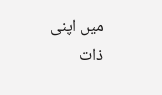میں اپنی ذات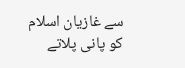سے غازیان اسلام کو پانی پلاتے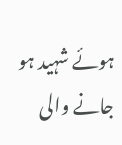ہوئے شہید ہو جانے والی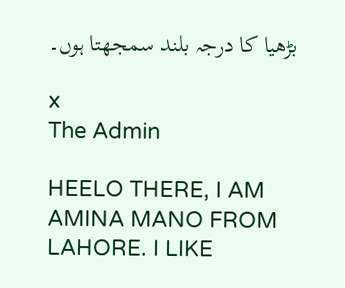بڑھیا کا درجہ بلند سمجھتا ہوں۔

x
The Admin

HEELO THERE, I AM AMINA MANO FROM LAHORE. I LIKE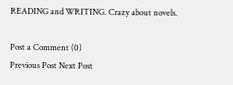READING and WRITING. Crazy about novels.

Post a Comment (0)
Previous Post Next Post